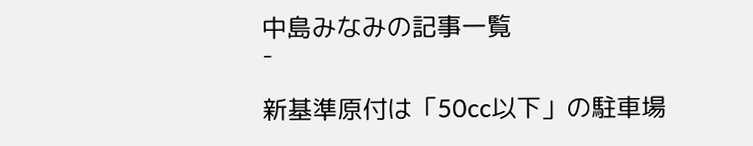中島みなみの記事一覧
-

新基準原付は「50cc以下」の駐車場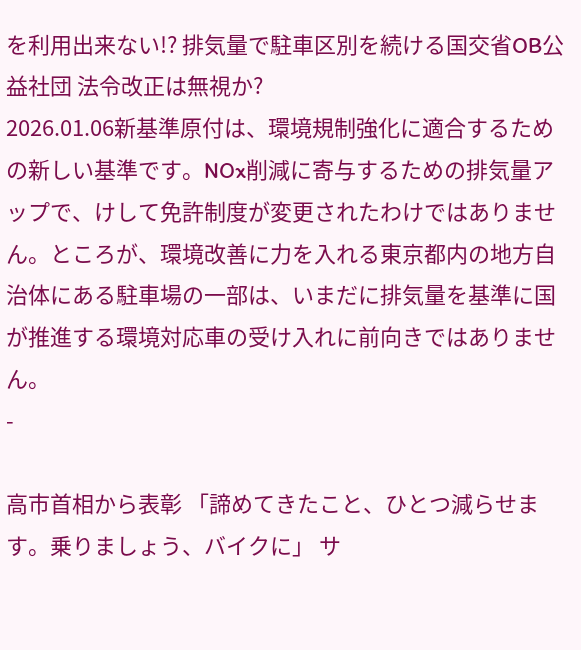を利用出来ない!? 排気量で駐車区別を続ける国交省OB公益社団 法令改正は無視か?
2026.01.06新基準原付は、環境規制強化に適合するための新しい基準です。NOx削減に寄与するための排気量アップで、けして免許制度が変更されたわけではありません。ところが、環境改善に力を入れる東京都内の地方自治体にある駐車場の一部は、いまだに排気量を基準に国が推進する環境対応車の受け入れに前向きではありません。
-

高市首相から表彰 「諦めてきたこと、ひとつ減らせます。乗りましょう、バイクに」 サ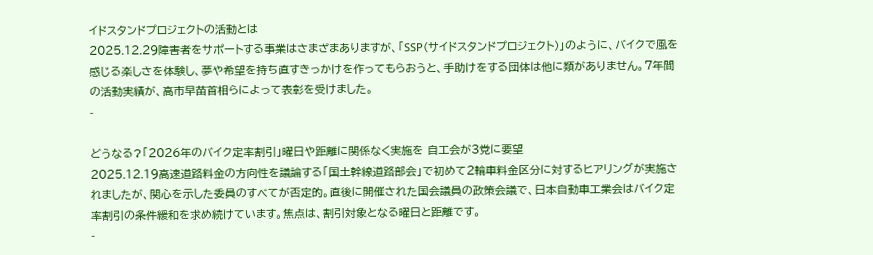イドスタンドプロジェクトの活動とは
2025.12.29障害者をサポートする事業はさまざまありますが、「SSP(サイドスタンドプロジェクト)」のように、バイクで風を感じる楽しさを体験し、夢や希望を持ち直すきっかけを作ってもらおうと、手助けをする団体は他に類がありません。7年間の活動実績が、高市早苗首相らによって表彰を受けました。
-

どうなる?「2026年のバイク定率割引」曜日や距離に関係なく実施を 自工会が3党に要望
2025.12.19高速道路料金の方向性を議論する「国土幹線道路部会」で初めて2輪車料金区分に対するヒアリングが実施されましたが、関心を示した委員のすべてが否定的。直後に開催された国会議員の政策会議で、日本自動車工業会はバイク定率割引の条件緩和を求め続けています。焦点は、割引対象となる曜日と距離です。
-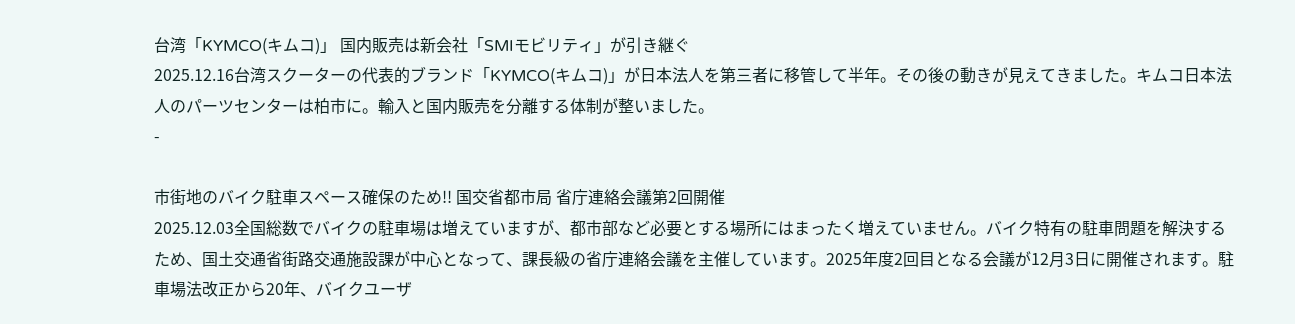台湾「KYMCO(キムコ)」 国内販売は新会社「SMIモビリティ」が引き継ぐ
2025.12.16台湾スクーターの代表的ブランド「KYMCO(キムコ)」が日本法人を第三者に移管して半年。その後の動きが見えてきました。キムコ日本法人のパーツセンターは柏市に。輸入と国内販売を分離する体制が整いました。
-

市街地のバイク駐車スペース確保のため!! 国交省都市局 省庁連絡会議第2回開催
2025.12.03全国総数でバイクの駐車場は増えていますが、都市部など必要とする場所にはまったく増えていません。バイク特有の駐車問題を解決するため、国土交通省街路交通施設課が中心となって、課長級の省庁連絡会議を主催しています。2025年度2回目となる会議が12月3日に開催されます。駐車場法改正から20年、バイクユーザ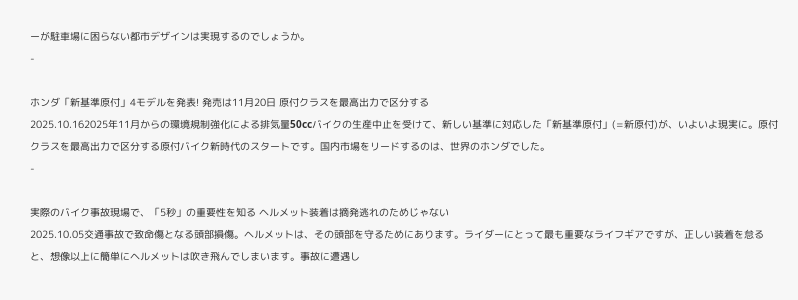ーが駐車場に困らない都市デザインは実現するのでしょうか。
-

ホンダ「新基準原付」4モデルを発表! 発売は11月20日 原付クラスを最高出力で区分する
2025.10.162025年11月からの環境規制強化による排気量50ccバイクの生産中止を受けて、新しい基準に対応した「新基準原付」(=新原付)が、いよいよ現実に。原付クラスを最高出力で区分する原付バイク新時代のスタートです。国内市場をリードするのは、世界のホンダでした。
-

実際のバイク事故現場で、「5秒」の重要性を知る ヘルメット装着は摘発逃れのためじゃない
2025.10.05交通事故で致命傷となる頭部損傷。ヘルメットは、その頭部を守るためにあります。ライダーにとって最も重要なライフギアですが、正しい装着を怠ると、想像以上に簡単にヘルメットは吹き飛んでしまいます。事故に遭遇し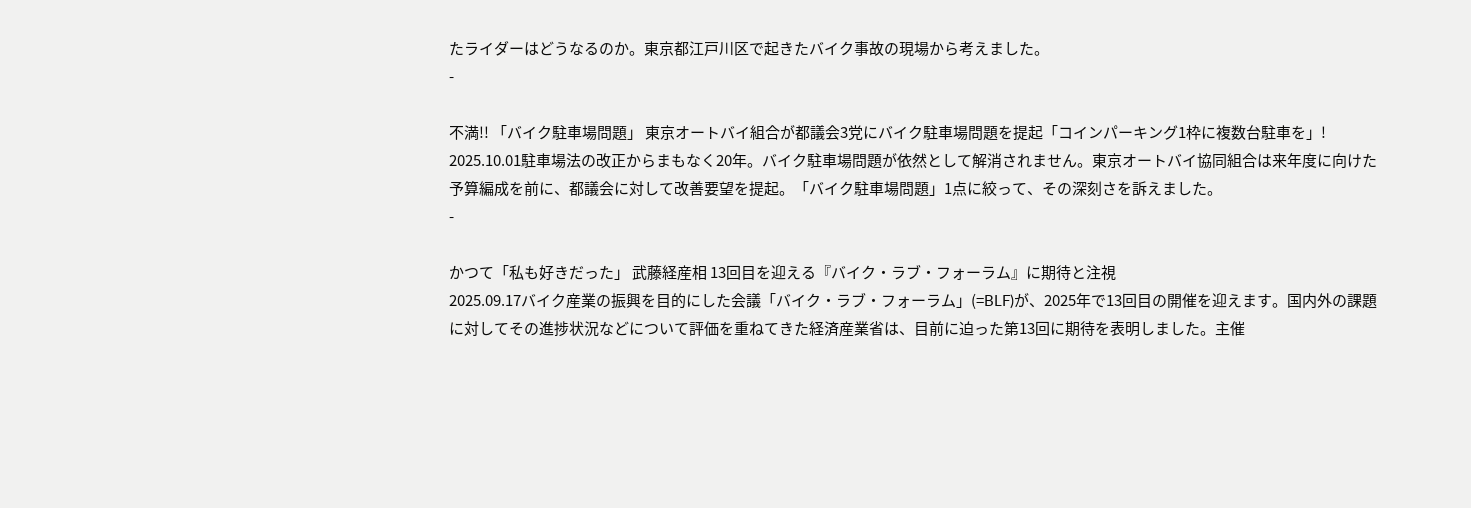たライダーはどうなるのか。東京都江戸川区で起きたバイク事故の現場から考えました。
-

不満!! 「バイク駐車場問題」 東京オートバイ組合が都議会3党にバイク駐車場問題を提起「コインパーキング1枠に複数台駐車を」!
2025.10.01駐車場法の改正からまもなく20年。バイク駐車場問題が依然として解消されません。東京オートバイ協同組合は来年度に向けた予算編成を前に、都議会に対して改善要望を提起。「バイク駐車場問題」1点に絞って、その深刻さを訴えました。
-

かつて「私も好きだった」 武藤経産相 13回目を迎える『バイク・ラブ・フォーラム』に期待と注視
2025.09.17バイク産業の振興を目的にした会議「バイク・ラブ・フォーラム」(=BLF)が、2025年で13回目の開催を迎えます。国内外の課題に対してその進捗状況などについて評価を重ねてきた経済産業省は、目前に迫った第13回に期待を表明しました。主催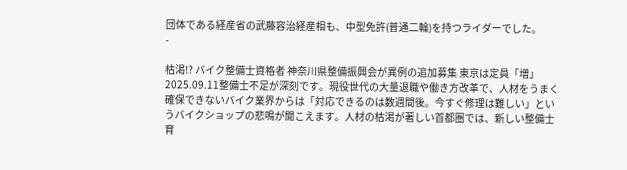団体である経産省の武藤容治経産相も、中型免許(普通二輪)を持つライダーでした。
-

枯渇!? バイク整備士資格者 神奈川県整備振興会が異例の追加募集 東京は定員「増」
2025.09.11整備士不足が深刻です。現役世代の大量退職や働き方改革で、人材をうまく確保できないバイク業界からは「対応できるのは数週間後。今すぐ修理は難しい」というバイクショップの悲鳴が聞こえます。人材の枯渇が著しい首都圏では、新しい整備士育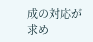成の対応が求め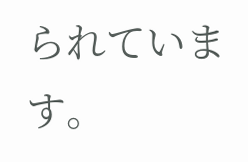られています。